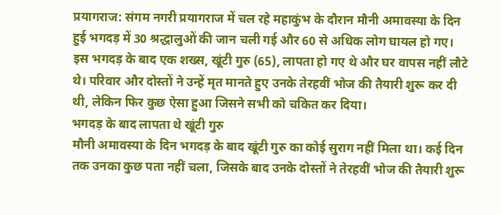प्रयागराज: संगम नगरी प्रयागराज में चल रहे महाकुंभ के दौरान मौनी अमावस्या के दिन हुई भगदड़ में 30 श्रद्धालुओं की जान चली गई और 60 से अधिक लोग घायल हो गए। इस भगदड़ के बाद एक शख्स, खूंटी गुरु (65), लापता हो गए थे और घर वापस नहीं लौटे थे। परिवार और दोस्तों ने उन्हें मृत मानते हुए उनके तेरहवीं भोज की तैयारी शुरू कर दी थी, लेकिन फिर कुछ ऐसा हुआ जिसने सभी को चकित कर दिया।
भगदड़ के बाद लापता थे खूंटी गुरु
मौनी अमावस्या के दिन भगदड़ के बाद खूंटी गुरु का कोई सुराग नहीं मिला था। कई दिन तक उनका कुछ पता नहीं चला, जिसके बाद उनके दोस्तों ने तेरहवीं भोज की तैयारी शुरू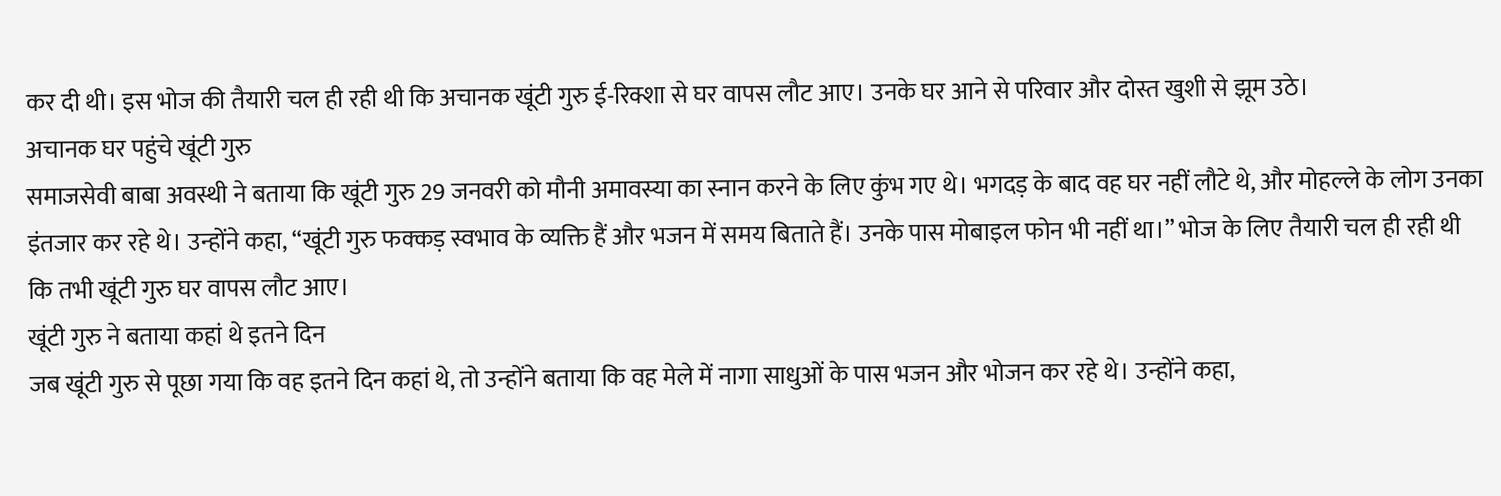कर दी थी। इस भोज की तैयारी चल ही रही थी कि अचानक खूंटी गुरु ई-रिक्शा से घर वापस लौट आए। उनके घर आने से परिवार और दोस्त खुशी से झूम उठे।
अचानक घर पहुंचे खूंटी गुरु
समाजसेवी बाबा अवस्थी ने बताया कि खूंटी गुरु 29 जनवरी को मौनी अमावस्या का स्नान करने के लिए कुंभ गए थे। भगदड़ के बाद वह घर नहीं लौटे थे, और मोहल्ले के लोग उनका इंतजार कर रहे थे। उन्होंने कहा, “खूंटी गुरु फक्कड़ स्वभाव के व्यक्ति हैं और भजन में समय बिताते हैं। उनके पास मोबाइल फोन भी नहीं था।” भोज के लिए तैयारी चल ही रही थी कि तभी खूंटी गुरु घर वापस लौट आए।
खूंटी गुरु ने बताया कहां थे इतने दिन
जब खूंटी गुरु से पूछा गया कि वह इतने दिन कहां थे, तो उन्होंने बताया कि वह मेले में नागा साधुओं के पास भजन और भोजन कर रहे थे। उन्होंने कहा,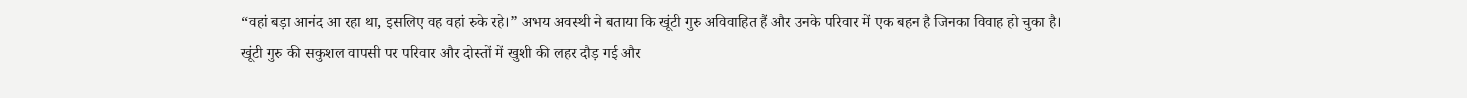“वहां बड़ा आनंद आ रहा था, इसलिए वह वहां रुके रहे।” अभय अवस्थी ने बताया कि खूंटी गुरु अविवाहित हैं और उनके परिवार में एक बहन है जिनका विवाह हो चुका है।
खूंटी गुरु की सकुशल वापसी पर परिवार और दोस्तों में खुशी की लहर दौड़ गई और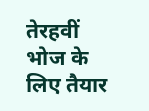तेरहवीं भोज के लिए तैयार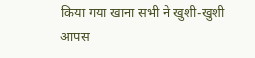किया गया खाना सभी ने खुशी-खुशी आपस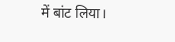में बांट लिया।